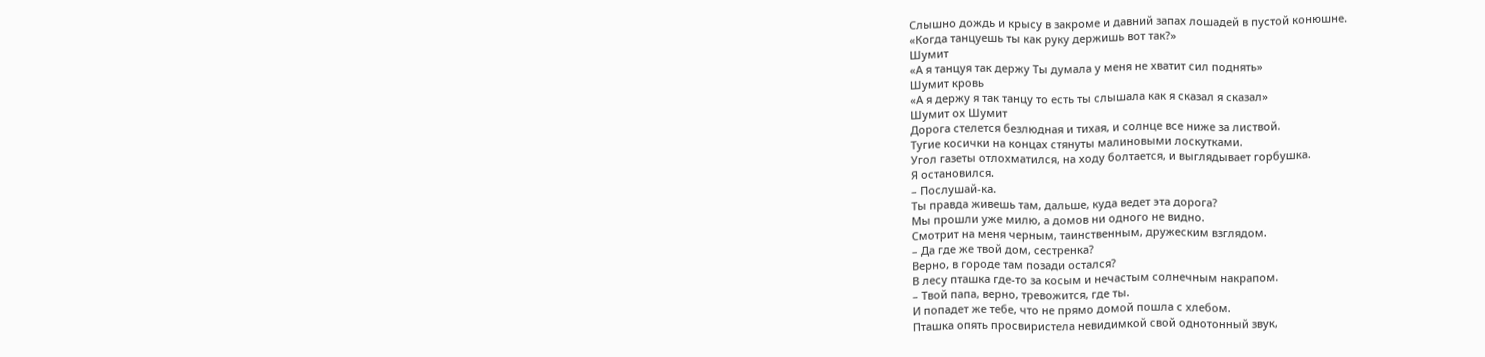Слышно дождь и крысу в закроме и давний запах лошадей в пустой конюшне.
«Когда танцуешь ты как руку держишь вот так?»
Шумит
«А я танцуя так держу Ты думала у меня не хватит сил поднять»
Шумит кровь
«А я держу я так танцу то есть ты слышала как я сказал я сказал»
Шумит ох Шумит
Дорога стелется безлюдная и тихая, и солнце все ниже за листвой.
Тугие косички на концах стянуты малиновыми лоскутками.
Угол газеты отлохматился, на ходу болтается, и выглядывает горбушка.
Я остановился.
– Послушай-ка.
Ты правда живешь там, дальше, куда ведет эта дорога?
Мы прошли уже милю, а домов ни одного не видно.
Смотрит на меня черным, таинственным, дружеским взглядом.
– Да где же твой дом, сестренка?
Верно, в городе там позади остался?
В лесу пташка где-то за косым и нечастым солнечным накрапом.
– Твой папа, верно, тревожится, где ты.
И попадет же тебе, что не прямо домой пошла с хлебом.
Пташка опять просвиристела невидимкой свой однотонный звук,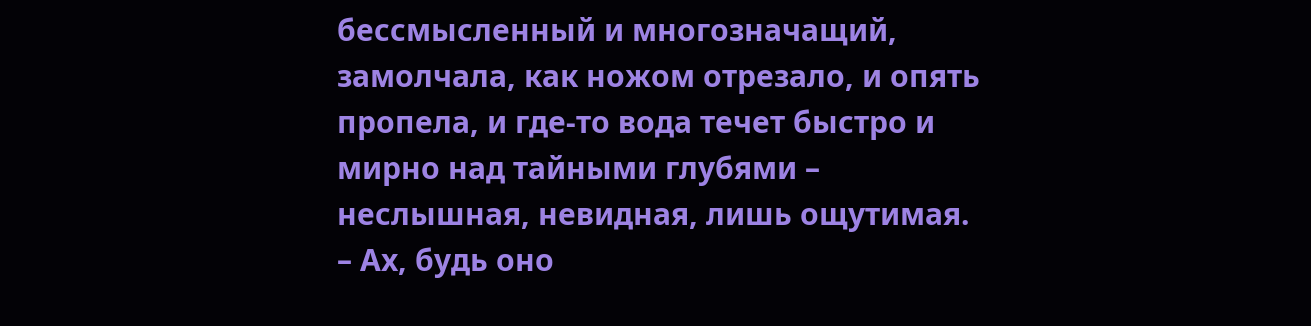бессмысленный и многозначащий, замолчала, как ножом отрезало, и опять пропела, и где-то вода течет быстро и мирно над тайными глубями – неслышная, невидная, лишь ощутимая.
– Ах, будь оно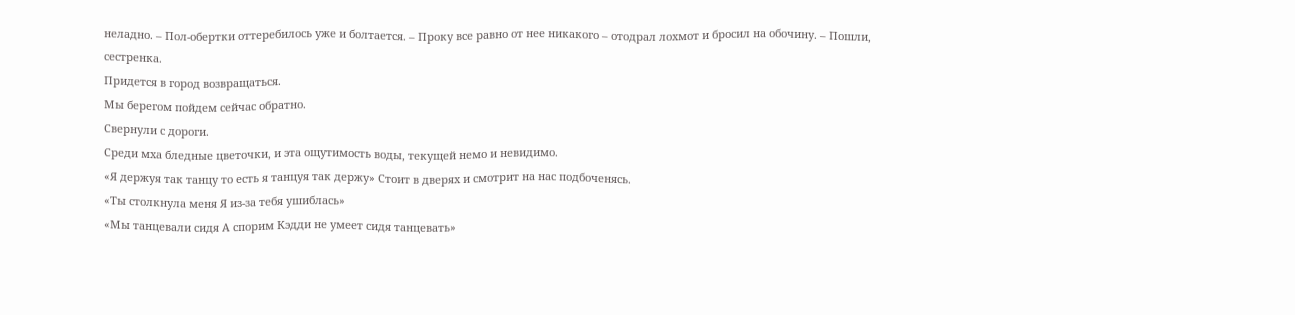неладно. – Пол-обертки оттеребилось уже и болтается. – Проку все равно от нее никакого – отодрал лохмот и бросил на обочину. – Пошли, сестренка.
Придется в город возвращаться.
Мы берегом пойдем сейчас обратно.
Свернули с дороги.
Среди мха бледные цветочки, и эта ощутимость воды, текущей немо и невидимо.
«Я держуя так танцу то есть я танцуя так держу» Стоит в дверях и смотрит на нас подбоченясь.
«Ты столкнула меня Я из-за тебя ушиблась»
«Мы танцевали сидя А спорим Кэдди не умеет сидя танцевать»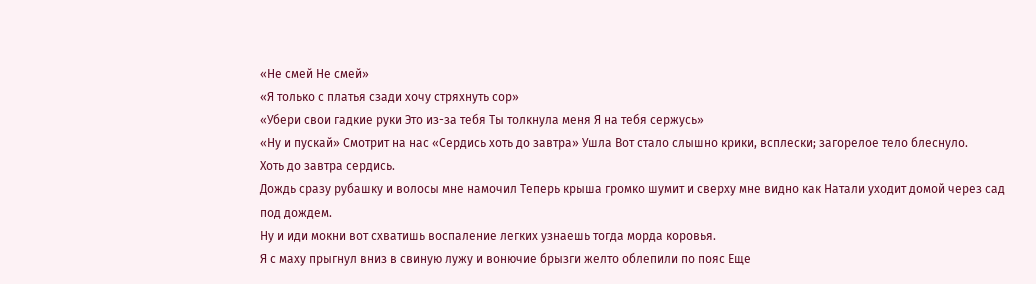«Не смей Не смей»
«Я только с платья сзади хочу стряхнуть сор»
«Убери свои гадкие руки Это из-за тебя Ты толкнула меня Я на тебя сержусь»
«Ну и пускай» Смотрит на нас «Сердись хоть до завтра» Ушла Вот стало слышно крики, всплески; загорелое тело блеснуло.
Хоть до завтра сердись.
Дождь сразу рубашку и волосы мне намочил Теперь крыша громко шумит и сверху мне видно как Натали уходит домой через сад под дождем.
Ну и иди мокни вот схватишь воспаление легких узнаешь тогда морда коровья.
Я с маху прыгнул вниз в свиную лужу и вонючие брызги желто облепили по пояс Еще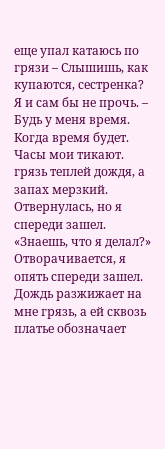еще упал катаюсь по грязи – Слышишь, как купаются, сестренка?
Я и сам бы не прочь. – Будь у меня время.
Когда время будет.
Часы мои тикают. грязь теплей дождя, а запах мерзкий.
Отвернулась, но я спереди зашел.
«Знаешь, что я делал?»
Отворачивается, я опять спереди зашел. Дождь разжижает на мне грязь, а ей сквозь платье обозначает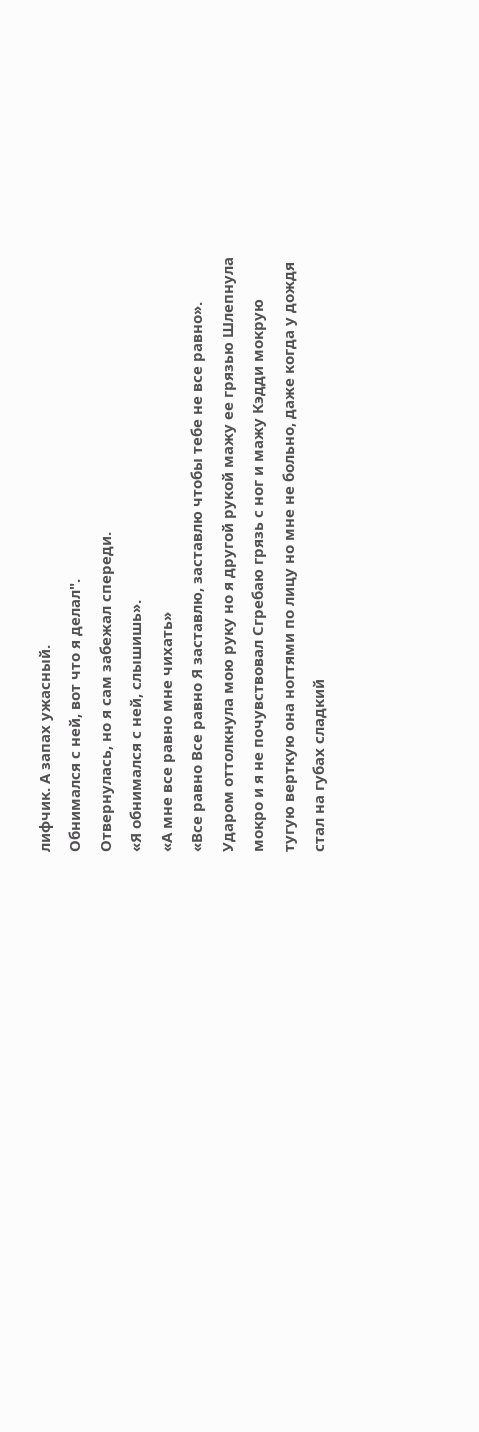лифчик. А запах ужасный.
Обнимался с ней, вот что я делал".
Отвернулась, но я сам забежал спереди.
«Я обнимался с ней, слышишь».
«А мне все равно мне чихать»
«Все равно Все равно Я заставлю, заставлю чтобы тебе не все равно».
Ударом оттолкнула мою руку но я другой рукой мажу ее грязью Шлепнула мокро и я не почувствовал Сгребаю грязь с ног и мажу Кэдди мокрую тугую верткую она ногтями по лицу но мне не больно, даже когда у дождя стал на губах сладкий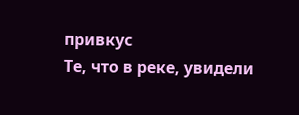привкус
Те, что в реке, увидели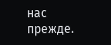нас прежде.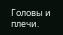Головы и плечи.